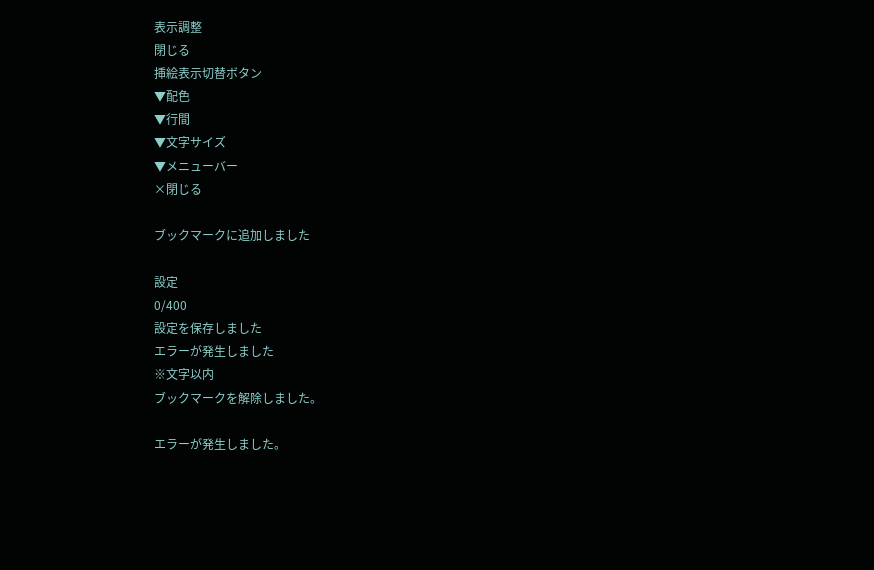表示調整
閉じる
挿絵表示切替ボタン
▼配色
▼行間
▼文字サイズ
▼メニューバー
×閉じる

ブックマークに追加しました

設定
0/400
設定を保存しました
エラーが発生しました
※文字以内
ブックマークを解除しました。

エラーが発生しました。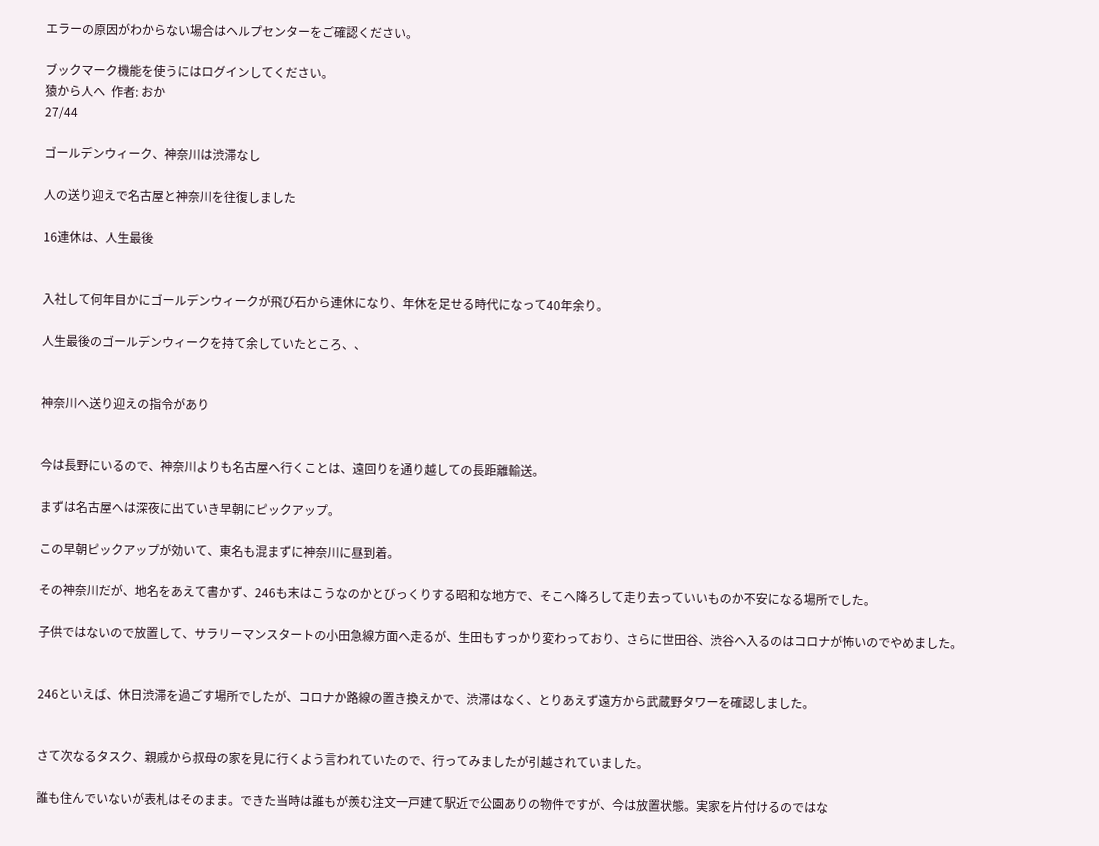エラーの原因がわからない場合はヘルプセンターをご確認ください。

ブックマーク機能を使うにはログインしてください。
猿から人へ  作者: おか
27/44

ゴールデンウィーク、神奈川は渋滞なし

人の送り迎えで名古屋と神奈川を往復しました

16連休は、人生最後


入社して何年目かにゴールデンウィークが飛び石から連休になり、年休を足せる時代になって40年余り。

人生最後のゴールデンウィークを持て余していたところ、、


神奈川へ送り迎えの指令があり


今は長野にいるので、神奈川よりも名古屋へ行くことは、遠回りを通り越しての長距離輸送。

まずは名古屋へは深夜に出ていき早朝にピックアップ。

この早朝ピックアップが効いて、東名も混まずに神奈川に昼到着。

その神奈川だが、地名をあえて書かず、246も末はこうなのかとびっくりする昭和な地方で、そこへ降ろして走り去っていいものか不安になる場所でした。

子供ではないので放置して、サラリーマンスタートの小田急線方面へ走るが、生田もすっかり変わっており、さらに世田谷、渋谷へ入るのはコロナが怖いのでやめました。


246といえば、休日渋滞を過ごす場所でしたが、コロナか路線の置き換えかで、渋滞はなく、とりあえず遠方から武蔵野タワーを確認しました。


さて次なるタスク、親戚から叔母の家を見に行くよう言われていたので、行ってみましたが引越されていました。

誰も住んでいないが表札はそのまま。できた当時は誰もが羨む注文一戸建て駅近で公園ありの物件ですが、今は放置状態。実家を片付けるのではな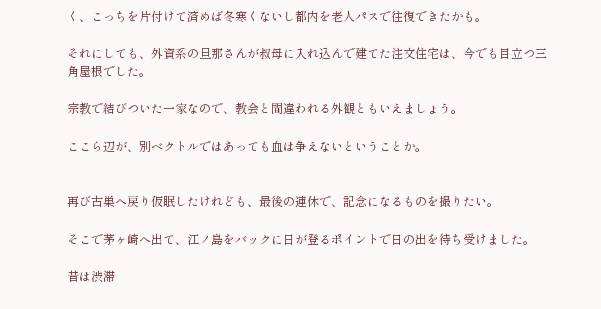く、こっちを片付けて済めば冬寒くないし都内を老人パスで往復できたかも。

それにしても、外資系の旦那さんが叔母に入れ込んで建てた注文住宅は、今でも目立つ三角屋根でした。

宗教で結びついた一家なので、教会と間違われる外観ともいえましょう。

ここら辺が、別ベクトルではあっても血は争えないということか。


再び古巣へ戻り仮眠したけれども、最後の連休で、記念になるものを撮りたい。

そこで茅ヶ崎へ出て、江ノ島をバックに日が登るポイントで日の出を待ち受けました。

昔は渋滞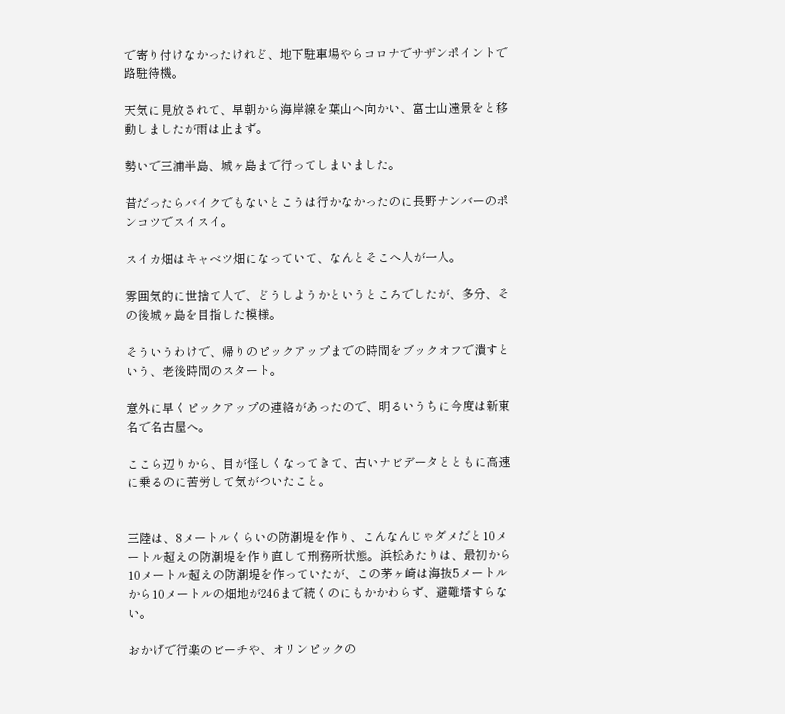で寄り付けなかったけれど、地下駐車場やらコロナでサザンポイントで路駐待機。

天気に見放されて、早朝から海岸線を葉山へ向かい、富士山遠景をと移動しましたが雨は止まず。

勢いで三浦半島、城ヶ島まで行ってしまいました。

昔だったらバイクでもないとこうは行かなかったのに長野ナンバーのポンコツでスイスイ。

スイカ畑はキャベツ畑になっていて、なんとそこへ人が一人。

雰囲気的に世捨て人で、どうしようかというところでしたが、多分、その後城ヶ島を目指した模様。

そういうわけで、帰りのピックアップまでの時間をブックオフで潰すという、老後時間のスタート。

意外に早くピックアップの連絡があったので、明るいうちに今度は新東名で名古屋へ。

ここら辺りから、目が怪しくなってきて、古いナビデータとともに高速に乗るのに苦労して気がついたこと。


三陸は、8メートルくらいの防潮堤を作り、こんなんじゃダメだと10メートル超えの防潮堤を作り直して刑務所状態。浜松あたりは、最初から10メートル超えの防潮堤を作っていたが、この茅ヶ崎は海抜5メートルから10メートルの畑地が246まで続くのにもかかわらず、避難塔すらない。

おかげで行楽のビーチや、オリンピックの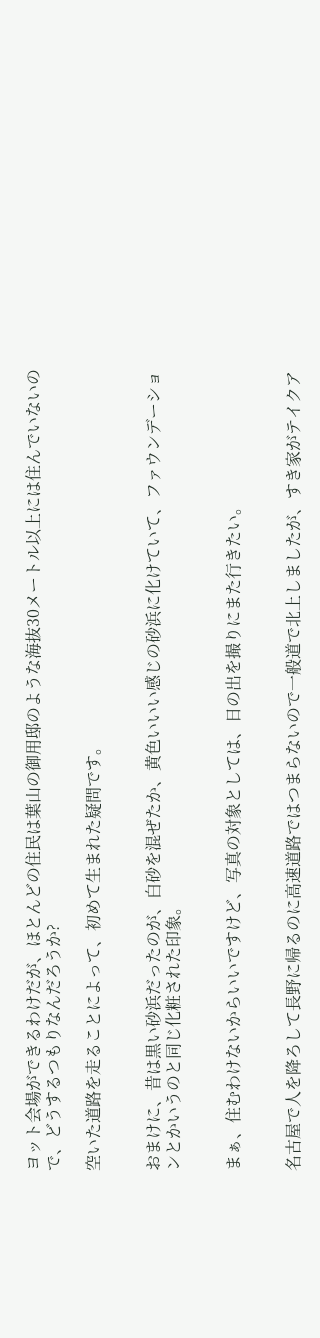ヨット会場ができるわけだが、ほとんどの住民は葉山の御用邸のような海抜30メートル以上には住んでいないので、どうするつもりなんだろうか?

空いた道路を走ることによって、初めて生まれた疑問です。


おまけに、昔は黒い砂浜だったのが、白砂を混ぜたか、黄色いいい感じの砂浜に化けていて、ファウンデーションとかいうのと同じ化粧された印象。


まぁ、住むわけないからいいですけど、写真の対象としては、日の出を撮りにまた行きたい。


名古屋で人を降ろして長野に帰るのに高速道路ではつまらないので一般道で北上しましたが、すき家がテイクア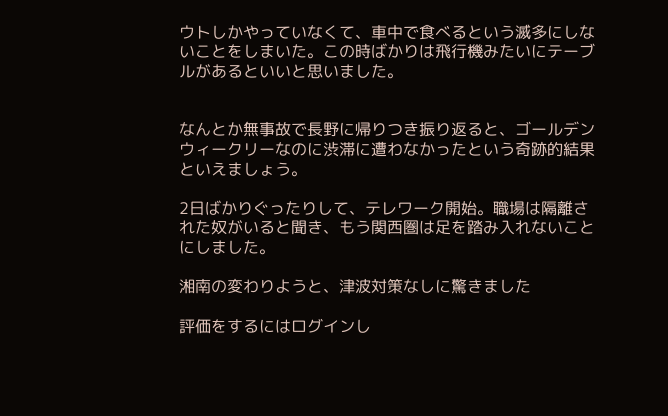ウトしかやっていなくて、車中で食べるという滅多にしないことをしまいた。この時ばかりは飛行機みたいにテーブルがあるといいと思いました。


なんとか無事故で長野に帰りつき振り返ると、ゴールデンウィークリーなのに渋滞に遭わなかったという奇跡的結果といえましょう。

2日ばかりぐったりして、テレワーク開始。職場は隔離された奴がいると聞き、もう関西圏は足を踏み入れないことにしました。

湘南の変わりようと、津波対策なしに驚きました

評価をするにはログインし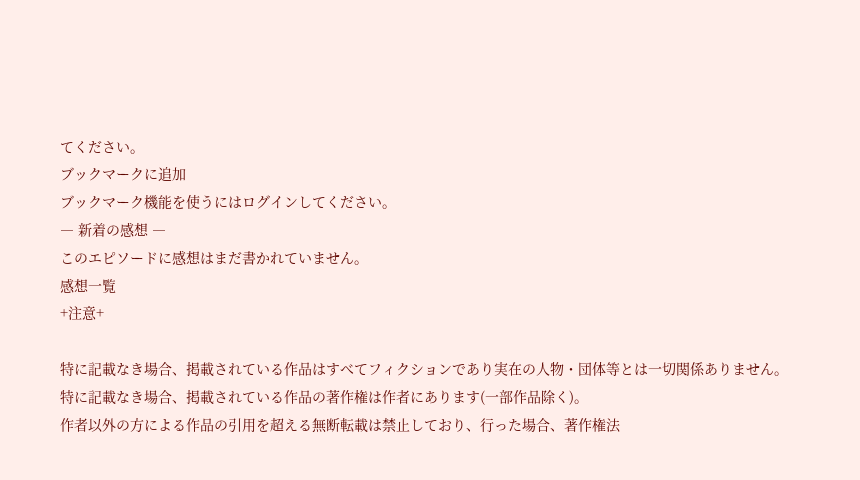てください。
ブックマークに追加
ブックマーク機能を使うにはログインしてください。
― 新着の感想 ―
このエピソードに感想はまだ書かれていません。
感想一覧
+注意+

特に記載なき場合、掲載されている作品はすべてフィクションであり実在の人物・団体等とは一切関係ありません。
特に記載なき場合、掲載されている作品の著作権は作者にあります(一部作品除く)。
作者以外の方による作品の引用を超える無断転載は禁止しており、行った場合、著作権法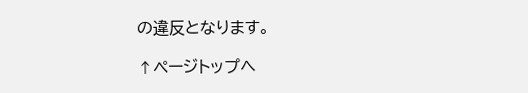の違反となります。

↑ページトップへ